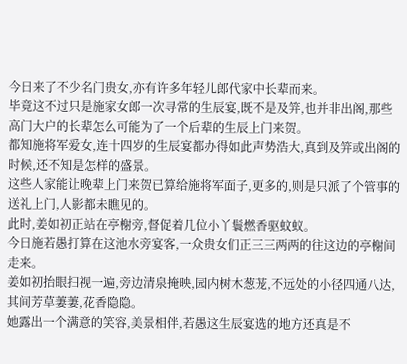今日来了不少名门贵女,亦有许多年轻儿郎代家中长辈而来。
毕竟这不过只是施家女郎一次寻常的生辰宴,既不是及笄,也并非出阁,那些高门大户的长辈怎么可能为了一个后辈的生辰上门来贺。
都知施将军爱女,连十四岁的生辰宴都办得如此声势浩大,真到及笄或出阁的时候,还不知是怎样的盛景。
这些人家能让晚辈上门来贺已算给施将军面子,更多的,则是只派了个管事的送礼上门,人影都未瞧见的。
此时,姜如初正站在亭榭旁,督促着几位小丫鬟燃香驱蚊蚁。
今日施若愚打算在这池水旁宴客,一众贵女们正三三两两的往这边的亭榭间走来。
姜如初抬眼扫视一遍,旁边清泉掩映,园内树木葱茏,不远处的小径四通八达,其间芳草萋萋,花香隐隐。
她露出一个满意的笑容,美景相伴,若愚这生辰宴选的地方还真是不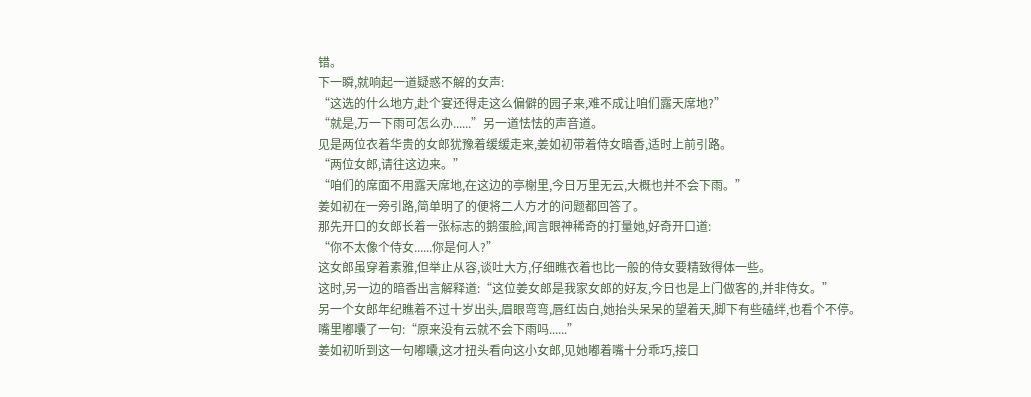错。
下一瞬,就响起一道疑惑不解的女声:
“这选的什么地方,赴个宴还得走这么偏僻的园子来,难不成让咱们露天席地?”
“就是,万一下雨可怎么办......”另一道怯怯的声音道。
见是两位衣着华贵的女郎犹豫着缓缓走来,姜如初带着侍女暗香,适时上前引路。
“两位女郎,请往这边来。”
“咱们的席面不用露天席地,在这边的亭榭里,今日万里无云,大概也并不会下雨。”
姜如初在一旁引路,简单明了的便将二人方才的问题都回答了。
那先开口的女郎长着一张标志的鹅蛋脸,闻言眼神稀奇的打量她,好奇开口道:
“你不太像个侍女......你是何人?”
这女郎虽穿着素雅,但举止从容,谈吐大方,仔细瞧衣着也比一般的侍女要精致得体一些。
这时,另一边的暗香出言解释道:“这位姜女郎是我家女郎的好友,今日也是上门做客的,并非侍女。”
另一个女郎年纪瞧着不过十岁出头,眉眼弯弯,唇红齿白,她抬头呆呆的望着天,脚下有些磕绊,也看个不停。
嘴里嘟囔了一句:“原来没有云就不会下雨吗......”
姜如初听到这一句嘟囔,这才扭头看向这小女郎,见她嘟着嘴十分乖巧,接口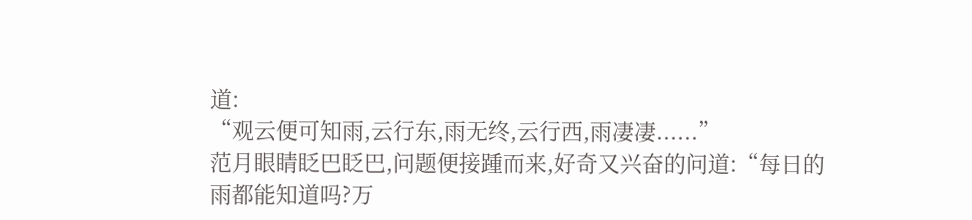道:
“观云便可知雨,云行东,雨无终,云行西,雨凄凄......”
范月眼睛眨巴眨巴,问题便接踵而来,好奇又兴奋的问道:“每日的雨都能知道吗?万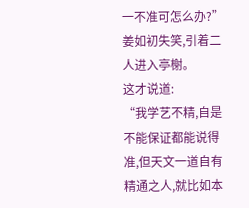一不准可怎么办?”
姜如初失笑,引着二人进入亭榭。
这才说道:
“我学艺不精,自是不能保证都能说得准,但天文一道自有精通之人,就比如本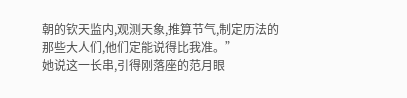朝的钦天监内,观测天象,推算节气,制定历法的那些大人们,他们定能说得比我准。”
她说这一长串,引得刚落座的范月眼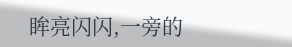眸亮闪闪,一旁的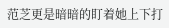范芝更是暗暗的盯着她上下打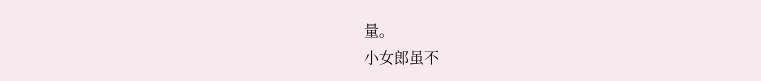量。
小女郎虽不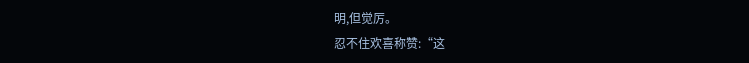明,但觉厉。
忍不住欢喜称赞:“这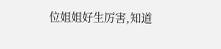位姐姐好生厉害,知道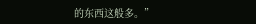的东西这般多。”